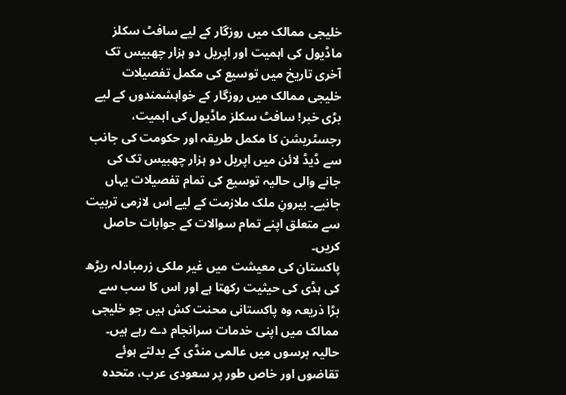خلیجی ممالک میں روزگار کے لیے سافٹ سکلز ماڈیول کی اہمیت اور اپریل دو ہزار چھبیس تک آخری تاریخ میں توسیع کی مکمل تفصیلات
خلیجی ممالک میں روزگار کے خواہشمندوں کے لیے بڑی خبر! سافٹ سکلز ماڈیول کی اہمیت، رجسٹریشن کا مکمل طریقہ اور حکومت کی جانب سے ڈیڈ لائن میں اپریل دو ہزار چھبیس تک کی جانے والی حالیہ توسیع کی تمام تفصیلات یہاں جانیے۔ بیرونِ ملک ملازمت کے لیے اس لازمی تربیت سے متعلق اپنے تمام سوالات کے جوابات حاصل کریں۔
پاکستان کی معیشت میں غیر ملکی زرمبادلہ ریڑھ کی ہڈی کی حیثیت رکھتا ہے اور اس کا سب سے بڑا ذریعہ وہ پاکستانی محنت کش ہیں جو خلیجی ممالک میں اپنی خدمات سرانجام دے رہے ہیں۔ حالیہ برسوں میں عالمی منڈی کے بدلتے ہوئے تقاضوں اور خاص طور پر سعودی عرب، متحدہ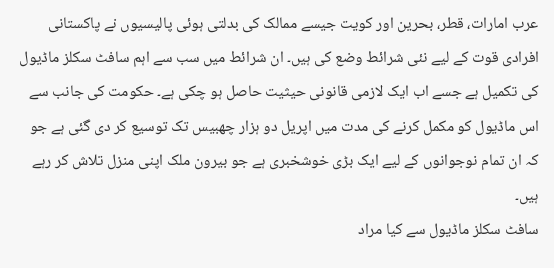عرب امارات، قطر، بحرین اور کویت جیسے ممالک کی بدلتی ہوئی پالیسیوں نے پاکستانی افرادی قوت کے لیے نئی شرائط وضع کی ہیں۔ ان شرائط میں سب سے اہم سافٹ سکلز ماڈیول کی تکمیل ہے جسے اب ایک لازمی قانونی حیثیت حاصل ہو چکی ہے۔ حکومت کی جانب سے اس ماڈیول کو مکمل کرنے کی مدت میں اپریل دو ہزار چھبیس تک توسیع کر دی گئی ہے جو کہ ان تمام نوجوانوں کے لیے ایک بڑی خوشخبری ہے جو بیرون ملک اپنی منزل تلاش کر رہے ہیں۔
سافٹ سکلز ماڈیول سے کیا مراد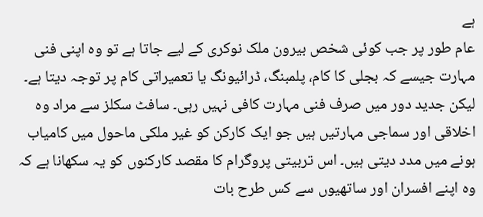ہے
عام طور پر جب کوئی شخص بیرون ملک نوکری کے لیے جاتا ہے تو وہ اپنی فنی مہارت جیسے کہ بجلی کا کام، پلمبنگ، ڈرائیونگ یا تعمیراتی کام پر توجہ دیتا ہے۔ لیکن جدید دور میں صرف فنی مہارت کافی نہیں رہی۔ سافٹ سکلز سے مراد وہ اخلاقی اور سماجی مہارتیں ہیں جو ایک کارکن کو غیر ملکی ماحول میں کامیاب ہونے میں مدد دیتی ہیں۔ اس تربیتی پروگرام کا مقصد کارکنوں کو یہ سکھانا ہے کہ وہ اپنے افسران اور ساتھیوں سے کس طرح بات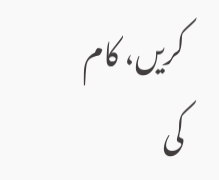کریں، کام کی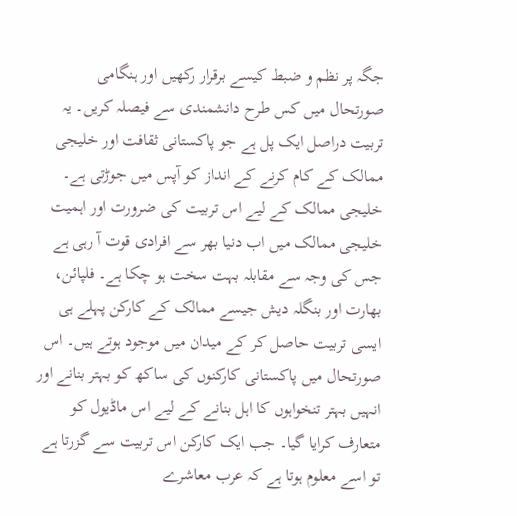جگہ پر نظم و ضبط کیسے برقرار رکھیں اور ہنگامی صورتحال میں کس طرح دانشمندی سے فیصلہ کریں۔ یہ تربیت دراصل ایک پل ہے جو پاکستانی ثقافت اور خلیجی ممالک کے کام کرنے کے انداز کو آپس میں جوڑتی ہے۔
خلیجی ممالک کے لیے اس تربیت کی ضرورت اور اہمیت
خلیجی ممالک میں اب دنیا بھر سے افرادی قوت آ رہی ہے جس کی وجہ سے مقابلہ بہت سخت ہو چکا ہے۔ فلپائن، بھارت اور بنگلہ دیش جیسے ممالک کے کارکن پہلے ہی ایسی تربیت حاصل کر کے میدان میں موجود ہوتے ہیں۔ اس صورتحال میں پاکستانی کارکنوں کی ساکھ کو بہتر بنانے اور انہیں بہتر تنخواہوں کا اہل بنانے کے لیے اس ماڈیول کو متعارف کرایا گیا۔ جب ایک کارکن اس تربیت سے گزرتا ہے تو اسے معلوم ہوتا ہے کہ عرب معاشرے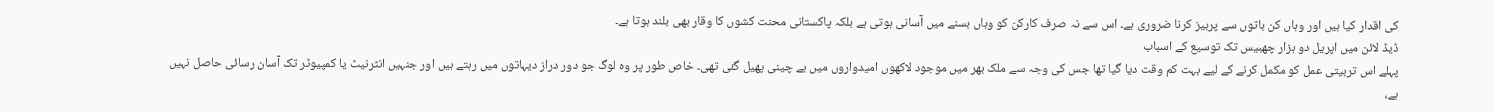کی اقدار کیا ہیں اور وہاں کن باتوں سے پرہیز کرنا ضروری ہے۔ اس سے نہ صرف کارکن کو وہاں بسنے میں آسانی ہوتی ہے بلکہ پاکستانی محنت کشوں کا وقار بھی بلند ہوتا ہے۔
ڈیڈ لائن میں اپریل دو ہزار چھبیس تک توسیع کے اسباب
پہلے اس تربیتی عمل کو مکمل کرنے کے لیے بہت کم وقت دیا گیا تھا جس کی وجہ سے ملک بھر میں موجود لاکھوں امیدواروں میں بے چینی پھیل گئی تھی۔ خاص طور پر وہ لوگ جو دور دراز دیہاتوں میں رہتے ہیں اور جنہیں انٹرنیٹ یا کمپیوٹر تک آسان رسائی حاصل نہیں ہے،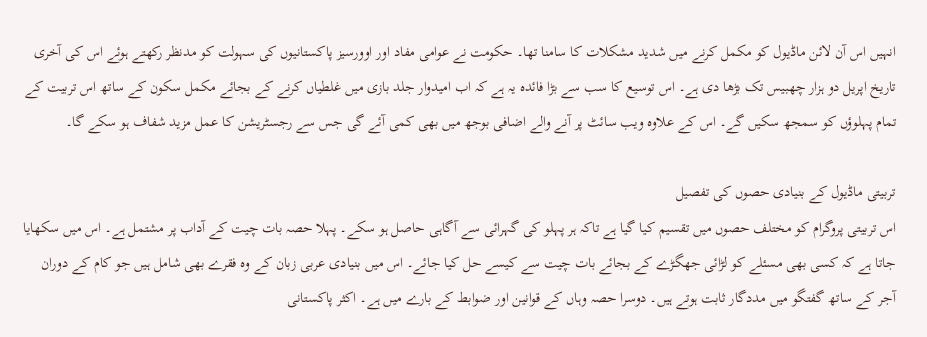انہیں اس آن لائن ماڈیول کو مکمل کرنے میں شدید مشکلات کا سامنا تھا۔ حکومت نے عوامی مفاد اور اوورسیز پاکستانیوں کی سہولت کو مدنظر رکھتے ہوئے اس کی آخری تاریخ اپریل دو ہزار چھبیس تک بڑھا دی ہے۔ اس توسیع کا سب سے بڑا فائدہ یہ ہے کہ اب امیدوار جلد بازی میں غلطیاں کرنے کے بجائے مکمل سکون کے ساتھ اس تربیت کے تمام پہلوؤں کو سمجھ سکیں گے۔ اس کے علاوہ ویب سائٹ پر آنے والے اضافی بوجھ میں بھی کمی آئے گی جس سے رجسٹریشن کا عمل مزید شفاف ہو سکے گا۔

تربیتی ماڈیول کے بنیادی حصوں کی تفصیل
اس تربیتی پروگرام کو مختلف حصوں میں تقسیم کیا گیا ہے تاکہ ہر پہلو کی گہرائی سے آگاہی حاصل ہو سکے۔ پہلا حصہ بات چیت کے آداب پر مشتمل ہے۔ اس میں سکھایا جاتا ہے کہ کسی بھی مسئلے کو لڑائی جھگڑے کے بجائے بات چیت سے کیسے حل کیا جائے۔ اس میں بنیادی عربی زبان کے وہ فقرے بھی شامل ہیں جو کام کے دوران آجر کے ساتھ گفتگو میں مددگار ثابت ہوتے ہیں۔ دوسرا حصہ وہاں کے قوانین اور ضوابط کے بارے میں ہے۔ اکثر پاکستانی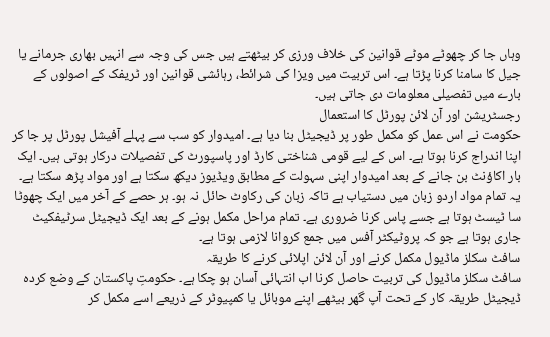وہاں جا کر چھوٹے موٹے قوانین کی خلاف ورزی کر بیٹھتے ہیں جس کی وجہ سے انہیں بھاری جرمانے یا جیل کا سامنا کرنا پڑتا ہے۔ اس تربیت میں ویزا کی شرائط، رہائشی قوانین اور ٹریفک کے اصولوں کے بارے میں تفصیلی معلومات دی جاتی ہیں۔
رجسٹریشن اور آن لائن پورٹل کا استعمال
حکومت نے اس عمل کو مکمل طور پر ڈیجیٹل بنا دیا ہے۔ امیدوار کو سب سے پہلے آفیشل پورٹل پر جا کر اپنا اندراج کرنا ہوتا ہے۔ اس کے لیے قومی شناختی کارڈ اور پاسپورٹ کی تفصیلات درکار ہوتی ہیں۔ ایک بار اکاؤنٹ بن جانے کے بعد امیدوار اپنی سہولت کے مطابق ویڈیوز دیکھ سکتا ہے اور مواد پڑھ سکتا ہے۔ یہ تمام مواد اردو زبان میں دستیاب ہے تاکہ زبان کی رکاوٹ حائل نہ ہو۔ ہر حصے کے آخر میں ایک چھوٹا سا ٹیسٹ ہوتا ہے جسے پاس کرنا ضروری ہے۔ تمام مراحل مکمل ہونے کے بعد ایک ڈیجیٹل سرٹیفکیٹ جاری ہوتا ہے جو کہ پروٹیکٹر آفس میں جمع کروانا لازمی ہوتا ہے۔
سافٹ سکلز ماڈیول مکمل کرنے اور آن لائن اپلائی کرنے کا طریقہ
سافٹ سکلز ماڈیول کی تربیت حاصل کرنا اب انتہائی آسان ہو چکا ہے۔ حکومتِ پاکستان کے وضع کردہ ڈیجیٹل طریقہ کار کے تحت آپ گھر بیٹھے اپنے موبائل یا کمپیوٹر کے ذریعے اسے مکمل کر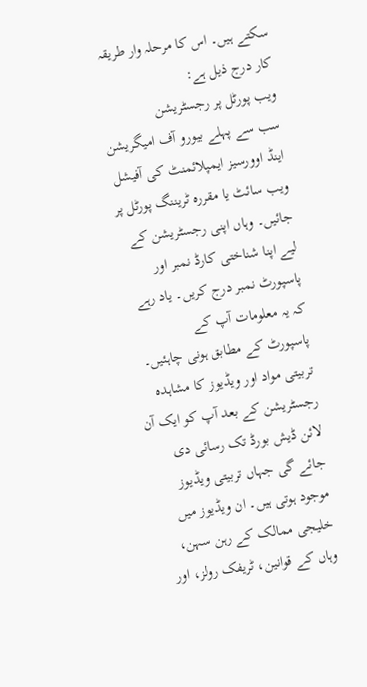سکتے ہیں۔ اس کا مرحلہ وار طریقہ کار درج ذیل ہے:
ویب پورٹل پر رجسٹریشن
سب سے پہلے بیورو آف امیگریشن اینڈ اوورسیز ایمپلائمنٹ کی آفیشل ویب سائٹ یا مقررہ ٹریننگ پورٹل پر جائیں۔ وہاں اپنی رجسٹریشن کے لیے اپنا شناختی کارڈ نمبر اور پاسپورٹ نمبر درج کریں۔ یاد رہے کہ یہ معلومات آپ کے
پاسپورٹ کے مطابق ہونی چاہئیں۔
تربیتی مواد اور ویڈیوز کا مشاہدہ
رجسٹریشن کے بعد آپ کو ایک آن لائن ڈیش بورڈ تک رسائی دی جائے گی جہاں تربیتی ویڈیوز موجود ہوتی ہیں۔ ان ویڈیوز میں خلیجی ممالک کے رہن سہن، وہاں کے قوانین، ٹریفک رولز، اور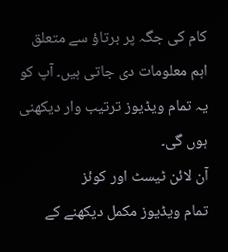کام کی جگہ پر برتاؤ سے متعلق اہم معلومات دی جاتی ہیں۔ آپ کو یہ تمام ویڈیوز ترتیب وار دیکھنی ہوں گی۔
آن لائن ٹیسٹ اور کوئز
تمام ویڈیوز مکمل دیکھنے کے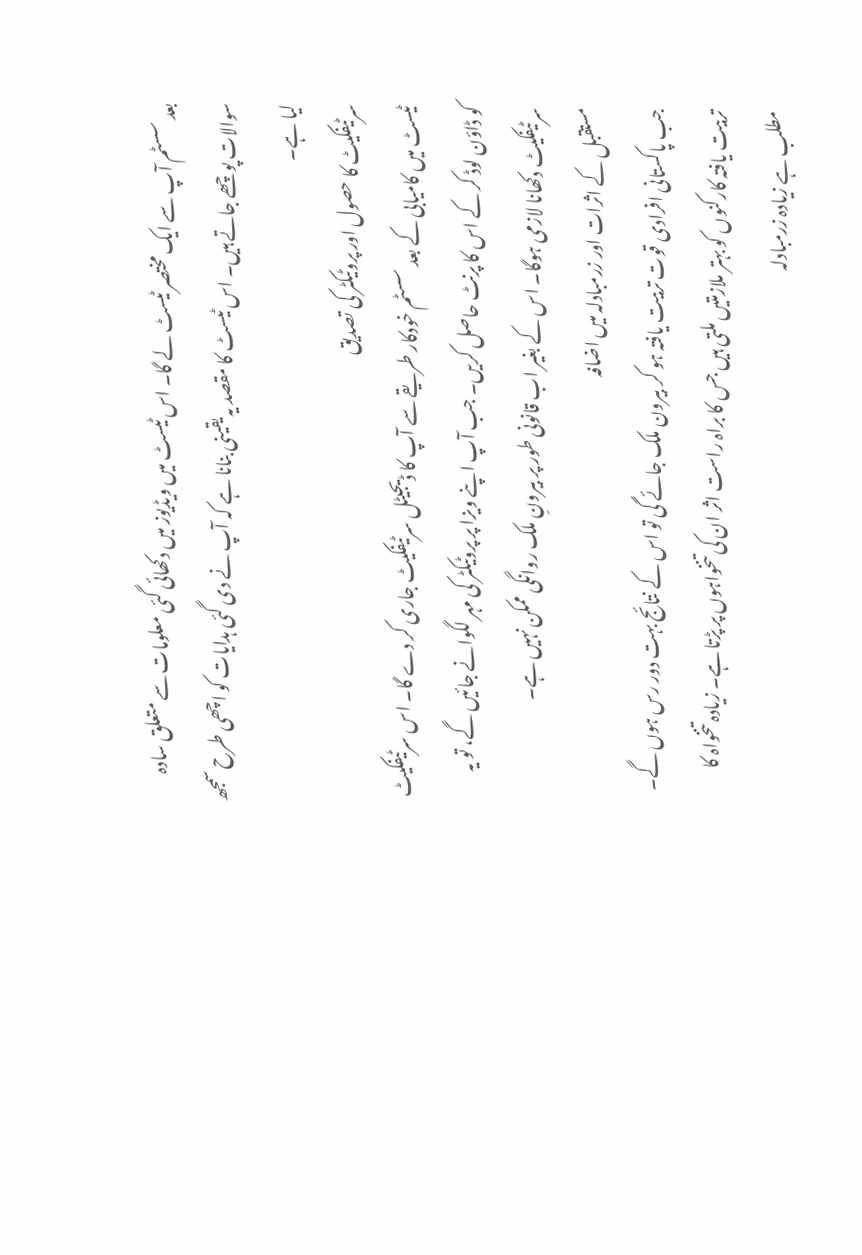بعد سسٹم آپ سے ایک مختصر ٹیسٹ لے گا۔ اس ٹیسٹ میں ویڈیوز میں دکھائی گئی معلومات سے متعلق سادہ سوالات پوچھے جاتے ہیں۔ اس ٹیسٹ کا مقصد یہ یقینی بنانا ہے کہ آپ نے دی گئی ہدایات کو اچھی طرح سمجھ لیا ہے۔
سرٹیفکیٹ کا حصول اور پروٹیکٹر کی تصدیق
ٹیسٹ میں کامیابی کے بعد سسٹم خودکار طریقے سے آپ کا ڈیجیٹل سرٹیفکیٹ جاری کر دے گا۔ اس سرٹیفکیٹ کو ڈاؤن لوڈ کر کے اس کا پرنٹ حاصل کریں۔ جب آپ اپنے ویزا پر پروٹیکٹر کی مہر لگوانے جائیں گے، تو یہ سرٹیفکیٹ دکھانا لازمی ہوگا۔ اس کے بغیر اب قانونی طور پر بیرونِ ملک روانگی ممکن نہیں ہے۔
مستقبل کے اثرات اور زرمبادلہ میں اضافہ
جب پاکستانی افرادی قوت تربیت یافتہ ہو کر بیرون ملک جائے گی تو اس کے نتائج بہت دور رس ہوں گے۔ تربیت یافتہ کارکنوں کو بہتر ملازمتیں ملتی ہیں جس کا براہ راست اثر ان کی تنخواہوں پر پڑتا ہے۔ زیادہ تنخواہ کا مطلب ہے زیادہ زرمبادلہ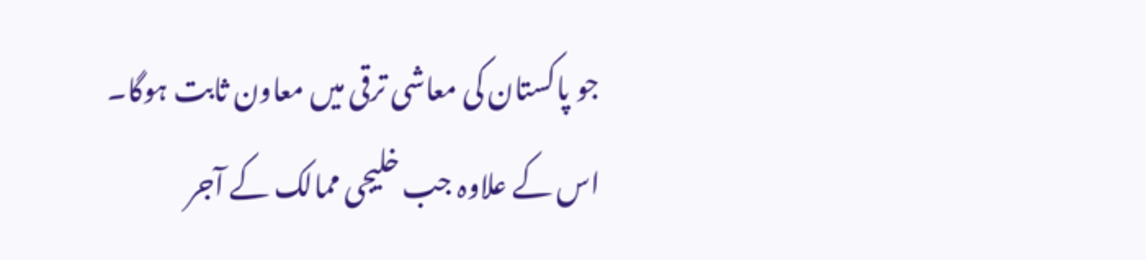جو پاکستان کی معاشی ترقی میں معاون ثابت ہوگا۔ اس کے علاوہ جب خلیجی ممالک کے آجر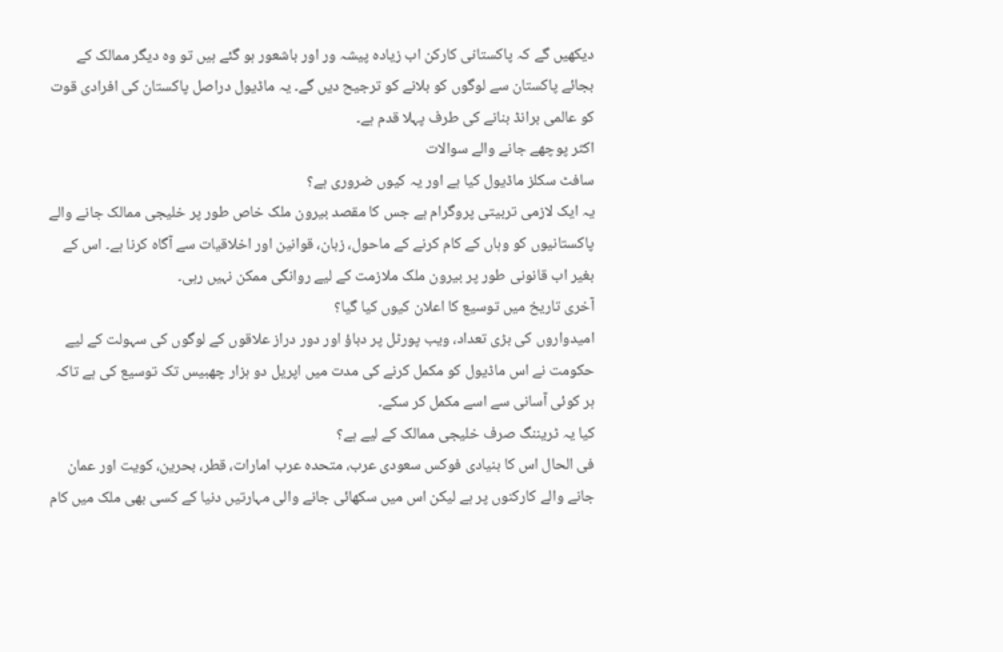دیکھیں گے کہ پاکستانی کارکن اب زیادہ پیشہ ور اور باشعور ہو گئے ہیں تو وہ دیگر ممالک کے بجائے پاکستان سے لوگوں کو بلانے کو ترجیح دیں گے۔ یہ ماڈیول دراصل پاکستان کی افرادی قوت کو عالمی برانڈ بنانے کی طرف پہلا قدم ہے۔
اکثر پوچھے جانے والے سوالات
سافٹ سکلز ماڈیول کیا ہے اور یہ کیوں ضروری ہے؟
یہ ایک لازمی تربیتی پروگرام ہے جس کا مقصد بیرون ملک خاص طور پر خلیجی ممالک جانے والے پاکستانیوں کو وہاں کے کام کرنے کے ماحول، زبان، قوانین اور اخلاقیات سے آگاہ کرنا ہے۔ اس کے بغیر اب قانونی طور پر بیرون ملک ملازمت کے لیے روانگی ممکن نہیں رہی۔
آخری تاریخ میں توسیع کا اعلان کیوں کیا گیا؟
امیدواروں کی بڑی تعداد، ویب پورٹل پر دباؤ اور دور دراز علاقوں کے لوگوں کی سہولت کے لیے حکومت نے اس ماڈیول کو مکمل کرنے کی مدت میں اپریل دو ہزار چھبیس تک توسیع کی ہے تاکہ ہر کوئی آسانی سے اسے مکمل کر سکے۔
کیا یہ ٹریننگ صرف خلیجی ممالک کے لیے ہے؟
فی الحال اس کا بنیادی فوکس سعودی عرب، متحدہ عرب امارات، قطر، بحرین، کویت اور عمان جانے والے کارکنوں پر ہے لیکن اس میں سکھائی جانے والی مہارتیں دنیا کے کسی بھی ملک میں کام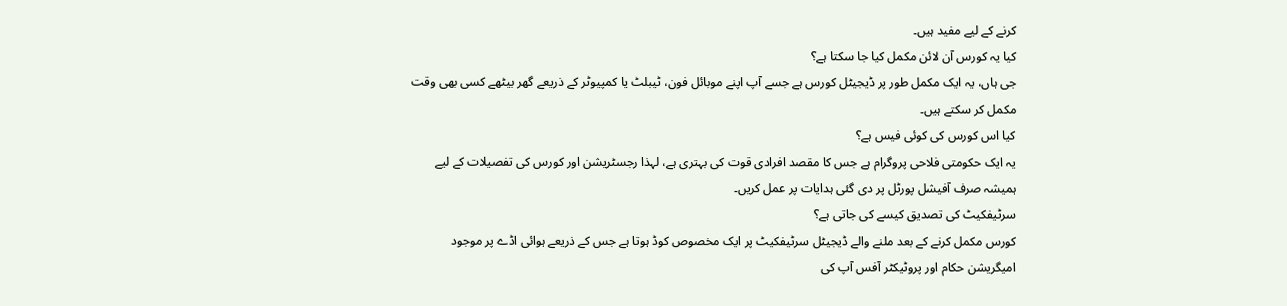کرنے کے لیے مفید ہیں۔
کیا یہ کورس آن لائن مکمل کیا جا سکتا ہے؟
جی ہاں، یہ ایک مکمل طور پر ڈیجیٹل کورس ہے جسے آپ اپنے موبائل فون، ٹیبلٹ یا کمپیوٹر کے ذریعے گھر بیٹھے کسی بھی وقت مکمل کر سکتے ہیں۔
کیا اس کورس کی کوئی فیس ہے؟
یہ ایک حکومتی فلاحی پروگرام ہے جس کا مقصد افرادی قوت کی بہتری ہے، لہذا رجسٹریشن اور کورس کی تفصیلات کے لیے ہمیشہ صرف آفیشل پورٹل پر دی گئی ہدایات پر عمل کریں۔
سرٹیفکیٹ کی تصدیق کیسے کی جاتی ہے؟
کورس مکمل کرنے کے بعد ملنے والے ڈیجیٹل سرٹیفکیٹ پر ایک مخصوص کوڈ ہوتا ہے جس کے ذریعے ہوائی اڈے پر موجود امیگریشن حکام اور پروٹیکٹر آفس آپ کی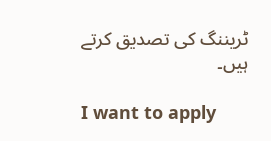ٹریننگ کی تصدیق کرتے ہیں۔

I want to apply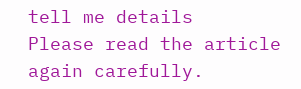tell me details
Please read the article again carefully.